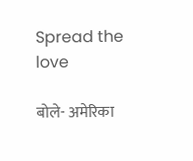Spread the love

बोले- अमेरिका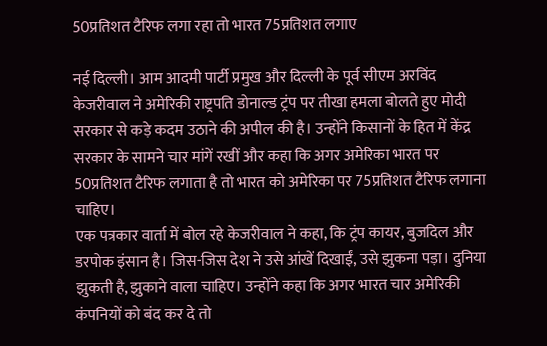50प्रतिशत टैरिफ लगा रहा तो भारत 75प्रतिशत लगाए

नई दिल्ली। आम आदमी पार्टी प्रमुख और दिल्ली के पूर्व सीएम अरविंद केजरीवाल ने अमेरिकी राष्ट्रपति डोनाल्ड ट्रंप पर तीखा हमला बोलते हुए मोदी सरकार से कड़े कदम उठाने की अपील की है। उन्होंने किसानों के हित में केंद्र सरकार के सामने चार मांगें रखीं और कहा कि अगर अमेरिका भारत पर 50प्रतिशत टैरिफ लगाता है तो भारत को अमेरिका पर 75प्रतिशत टैरिफ लगाना चाहिए।
एक पत्रकार वार्ता में बोल रहे केजरीवाल ने कहा, कि ट्रंप कायर, बुजदिल और डरपोक इंसान है। जिस-जिस देश ने उसे आंखें दिखाईं, उसे झुकना पड़ा। दुनिया झुकती है, झुकाने वाला चाहिए। उन्होंने कहा कि अगर भारत चार अमेरिकी कंपनियों को बंद कर दे तो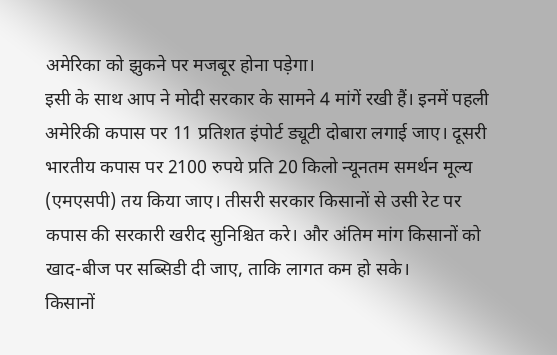अमेरिका को झुकने पर मजबूर होना पड़ेगा।
इसी के साथ आप ने मोदी सरकार के सामने 4 मांगें रखी हैं। इनमें पहली अमेरिकी कपास पर 11 प्रतिशत इंपोर्ट ड्यूटी दोबारा लगाई जाए। दूसरी भारतीय कपास पर 2100 रुपये प्रति 20 किलो न्यूनतम समर्थन मूल्य (एमएसपी) तय किया जाए। तीसरी सरकार किसानों से उसी रेट पर कपास की सरकारी खरीद सुनिश्चित करे। और अंतिम मांग किसानों को खाद-बीज पर सब्सिडी दी जाए, ताकि लागत कम हो सके।
किसानों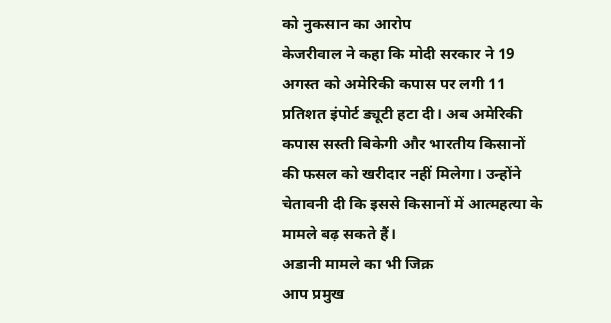को नुकसान का आरोप
केजरीवाल ने कहा कि मोदी सरकार ने 19 अगस्त को अमेरिकी कपास पर लगी 11 प्रतिशत इंपोर्ट ड्यूटी हटा दी। अब अमेरिकी कपास सस्ती बिकेगी और भारतीय किसानों की फसल को खरीदार नहीं मिलेगा। उन्होंने चेतावनी दी कि इससे किसानों में आत्महत्या के मामले बढ़ सकते हैं।
अडानी मामले का भी जिक्र
आप प्रमुख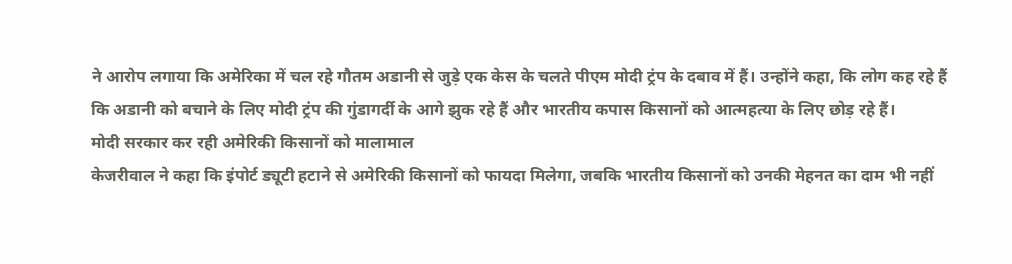ने आरोप लगाया कि अमेरिका में चल रहे गौतम अडानी से जुड़े एक केस के चलते पीएम मोदी ट्रंप के दबाव में हैं। उन्होंने कहा, कि लोग कह रहे हैं कि अडानी को बचाने के लिए मोदी ट्रंप की गुंडागर्दी के आगे झुक रहे हैं और भारतीय कपास किसानों को आत्महत्या के लिए छोड़ रहे हैं।
मोदी सरकार कर रही अमेरिकी किसानों को मालामाल
केजरीवाल ने कहा कि इंपोर्ट ड्यूटी हटाने से अमेरिकी किसानों को फायदा मिलेगा, जबकि भारतीय किसानों को उनकी मेहनत का दाम भी नहीं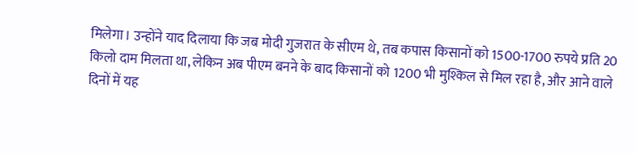मिलेगा। उन्होंने याद दिलाया कि जब मोदी गुजरात के सीएम थे, तब कपास किसानों को 1500-1700 रुपये प्रति 20 किलो दाम मिलता था, लेकिन अब पीएम बनने के बाद किसानों को 1200 भी मुश्किल से मिल रहा है, और आने वाले दिनों में यह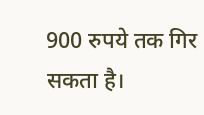900 रुपये तक गिर सकता है।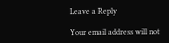Leave a Reply

Your email address will not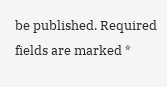be published. Required fields are marked *